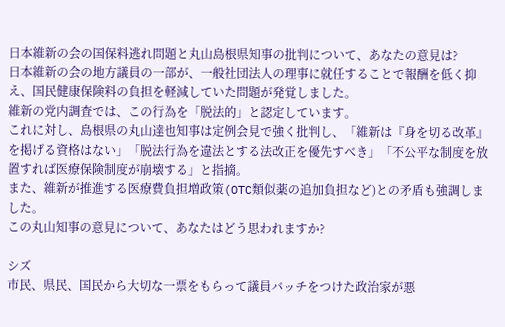日本維新の会の国保料逃れ問題と丸山島根県知事の批判について、あなたの意見は?
日本維新の会の地方議員の一部が、一般社団法人の理事に就任することで報酬を低く抑え、国民健康保険料の負担を軽減していた問題が発覚しました。
維新の党内調査では、この行為を「脱法的」と認定しています。
これに対し、島根県の丸山達也知事は定例会見で強く批判し、「維新は『身を切る改革』を掲げる資格はない」「脱法行為を違法とする法改正を優先すべき」「不公平な制度を放置すれば医療保険制度が崩壊する」と指摘。
また、維新が推進する医療費負担増政策(OTC類似薬の追加負担など)との矛盾も強調しました。
この丸山知事の意見について、あなたはどう思われますか?

シズ
市民、県民、国民から大切な一票をもらって議員バッチをつけた政治家が悪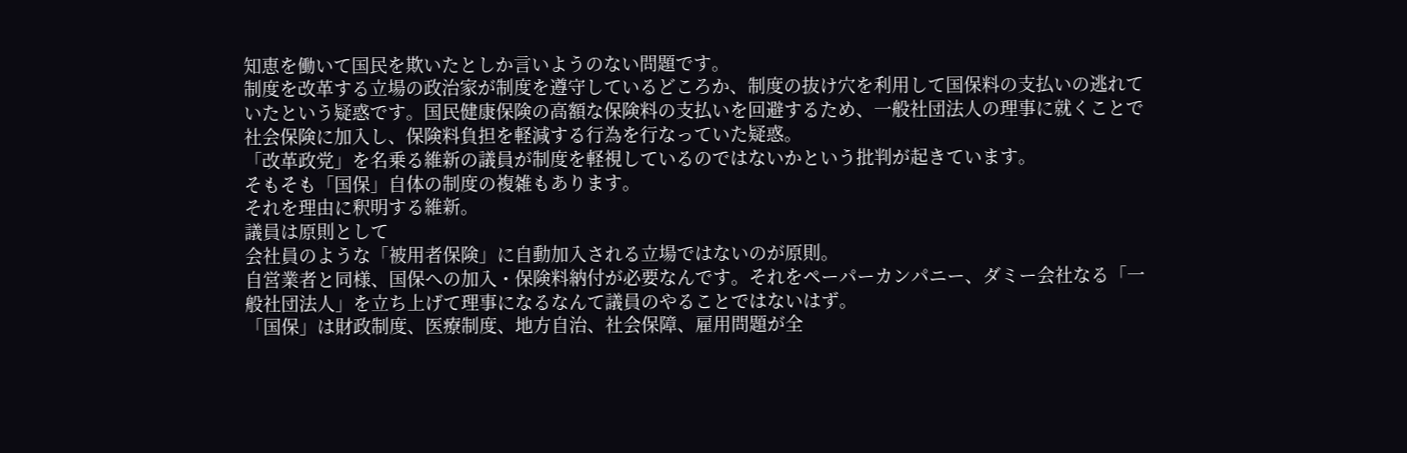知恵を働いて国民を欺いたとしか言いようのない問題です。
制度を改革する立場の政治家が制度を遵守しているどころか、制度の抜け穴を利用して国保料の支払いの逃れていたという疑惑です。国民健康保険の高額な保険料の支払いを回避するため、一般社団法人の理事に就くことで社会保険に加入し、保険料負担を軽減する行為を行なっていた疑惑。
「改革政党」を名乗る維新の議員が制度を軽視しているのではないかという批判が起きています。
そもそも「国保」自体の制度の複雑もあります。
それを理由に釈明する維新。
議員は原則として
会社員のような「被用者保険」に自動加入される立場ではないのが原則。
自営業者と同様、国保への加入・保険料納付が必要なんです。それをペーパーカンパニー、ダミー会社なる「一般社団法人」を立ち上げて理事になるなんて議員のやることではないはず。
「国保」は財政制度、医療制度、地方自治、社会保障、雇用問題が全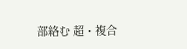部絡む 超・複合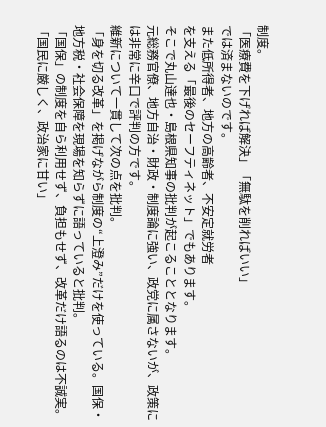制度。
「医療費を下げれば解決」「無駄を削ればいい」
では済まないのです。
また低所得者、地方の高齢者、不安定就労者
を支える「最後のセーフティネット」でもあります。
そこで丸山達也・島根県知事の批判が起こることとなります。
元総務官僚、地方自治・財政・制度論に強い、政党に属さないが、政策には非常に辛口で評判の方です。
維新について一貫して次の点を批判。
「身を切る改革」を掲げながら制度の“上澄み”だけを使っている。国保・地方税・社会保障を現場を知らずに語っていると批判。
「国保」の制度を自ら利用せず、負担もせず、改革だけ語るのは不誠実。
「国民に厳しく、政治家に甘い」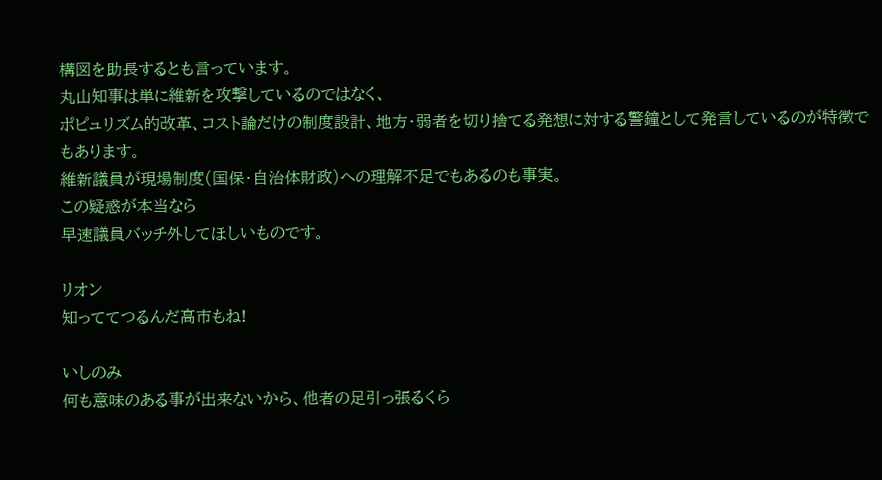構図を助長するとも言っています。
丸山知事は単に維新を攻撃しているのではなく、
ポピュリズム的改革、コスト論だけの制度設計、地方・弱者を切り捨てる発想に対する警鐘として発言しているのが特徴でもあります。
維新議員が現場制度(国保・自治体財政)への理解不足でもあるのも事実。
この疑惑が本当なら
早速議員バッチ外してほしいものです。

リオン
知っててつるんだ高市もね!

いしのみ
何も意味のある事が出来ないから、他者の足引っ張るくら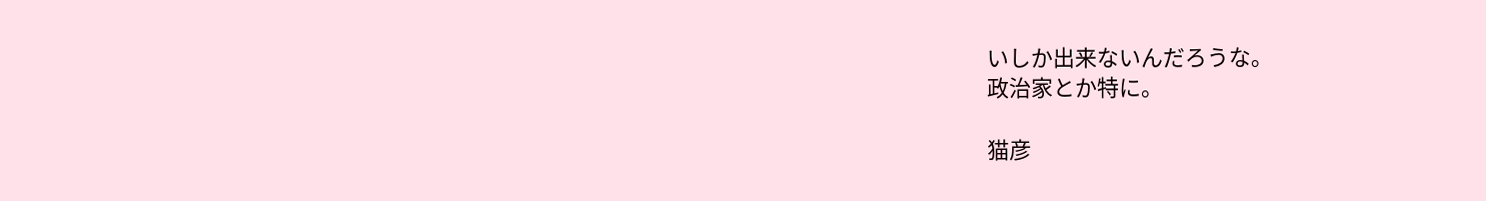いしか出来ないんだろうな。
政治家とか特に。

猫彦